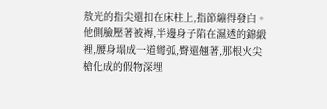敖光的指尖還扣在床柱上,指節繃得發白。他側臉壓著被褥,半邊身子陷在濕透的錦緞裡,腰身塌成一道彎弧,臀還翹著,那根火尖槍化成的假物深埋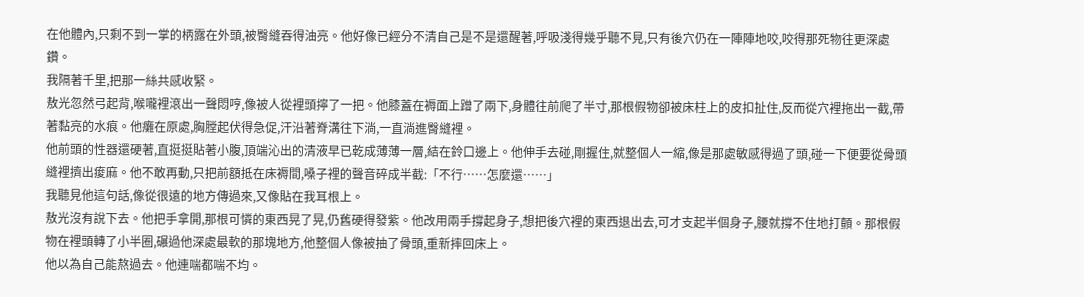在他體內,只剩不到一掌的柄露在外頭,被臀縫吞得油亮。他好像已經分不清自己是不是還醒著,呼吸淺得幾乎聽不見,只有後穴仍在一陣陣地咬,咬得那死物往更深處鑽。
我隔著千里,把那一絲共感收緊。
敖光忽然弓起背,喉嚨裡滾出一聲悶哼,像被人從裡頭擰了一把。他膝蓋在褥面上蹭了兩下,身體往前爬了半寸,那根假物卻被床柱上的皮扣扯住,反而從穴裡拖出一截,帶著黏亮的水痕。他癱在原處,胸膛起伏得急促,汗沿著脊溝往下淌,一直淌進臀縫裡。
他前頭的性器還硬著,直挺挺貼著小腹,頂端沁出的清液早已乾成薄薄一層,結在鈴口邊上。他伸手去碰,剛握住,就整個人一縮,像是那處敏感得過了頭,碰一下便要從骨頭縫裡擠出痠麻。他不敢再動,只把前額抵在床褥間,嗓子裡的聲音碎成半截:「不行……怎麼還……」
我聽見他這句話,像從很遠的地方傳過來,又像貼在我耳根上。
敖光沒有說下去。他把手拿開,那根可憐的東西晃了晃,仍舊硬得發紫。他改用兩手撐起身子,想把後穴裡的東西退出去,可才支起半個身子,腰就撐不住地打顫。那根假物在裡頭轉了小半圈,碾過他深處最軟的那塊地方,他整個人像被抽了骨頭,重新摔回床上。
他以為自己能熬過去。他連喘都喘不均。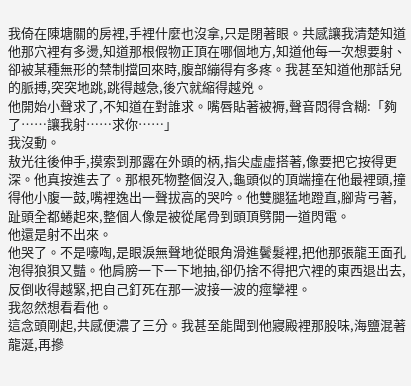我倚在陳塘關的房裡,手裡什麼也沒拿,只是閉著眼。共感讓我清楚知道他那穴裡有多燙,知道那根假物正頂在哪個地方,知道他每一次想要射、卻被某種無形的禁制擋回來時,腹部繃得有多疼。我甚至知道他那話兒的脈搏,突突地跳,跳得越急,後穴就縮得越兇。
他開始小聲求了,不知道在對誰求。嘴唇貼著被褥,聲音悶得含糊:「夠了……讓我射……求你……」
我沒動。
敖光往後伸手,摸索到那露在外頭的柄,指尖虛虛搭著,像要把它按得更深。他真按進去了。那根死物整個沒入,龜頭似的頂端撞在他最裡頭,撞得他小腹一鼓,嘴裡逸出一聲拔高的哭吟。他雙腿猛地蹬直,腳背弓著,趾頭全都蜷起來,整個人像是被從尾骨到頭頂劈開一道閃電。
他還是射不出來。
他哭了。不是嚎啕,是眼淚無聲地從眼角滑進鬢髮裡,把他那張龍王面孔泡得狼狽又豔。他肩膀一下一下地抽,卻仍捨不得把穴裡的東西退出去,反倒收得越緊,把自己釘死在那一波接一波的痙攣裡。
我忽然想看看他。
這念頭剛起,共感便濃了三分。我甚至能聞到他寢殿裡那股味,海鹽混著龍涎,再摻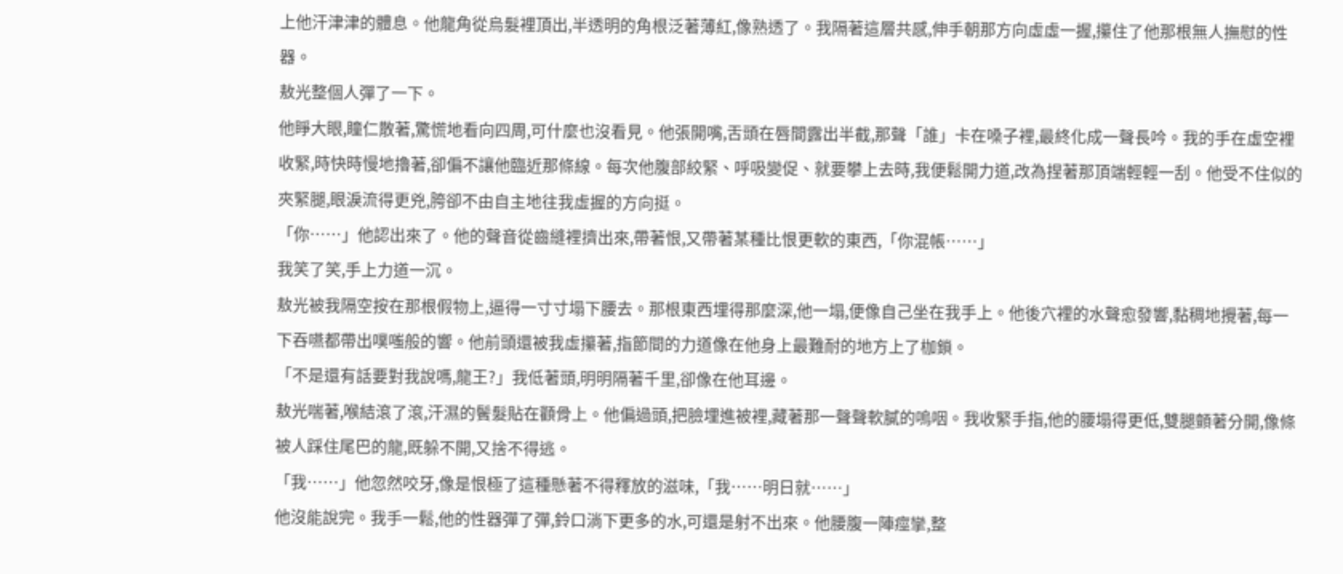上他汗津津的體息。他龍角從烏髮裡頂出,半透明的角根泛著薄紅,像熟透了。我隔著這層共感,伸手朝那方向虛虛一握,攥住了他那根無人撫慰的性器。
敖光整個人彈了一下。
他睜大眼,瞳仁散著,驚慌地看向四周,可什麼也沒看見。他張開嘴,舌頭在唇間露出半截,那聲「誰」卡在嗓子裡,最終化成一聲長吟。我的手在虛空裡收緊,時快時慢地擼著,卻偏不讓他臨近那條線。每次他腹部絞緊、呼吸變促、就要攀上去時,我便鬆開力道,改為捏著那頂端輕輕一刮。他受不住似的夾緊腿,眼淚流得更兇,胯卻不由自主地往我虛握的方向挺。
「你……」他認出來了。他的聲音從齒縫裡擠出來,帶著恨,又帶著某種比恨更軟的東西,「你混帳……」
我笑了笑,手上力道一沉。
敖光被我隔空按在那根假物上,逼得一寸寸塌下腰去。那根東西埋得那麼深,他一塌,便像自己坐在我手上。他後穴裡的水聲愈發響,黏稠地攪著,每一下吞嚥都帶出噗嗤般的響。他前頭還被我虛攥著,指節間的力道像在他身上最難耐的地方上了枷鎖。
「不是還有話要對我說嗎,龍王?」我低著頭,明明隔著千里,卻像在他耳邊。
敖光喘著,喉結滾了滾,汗濕的鬢髮貼在顴骨上。他偏過頭,把臉埋進被裡,藏著那一聲聲軟膩的嗚咽。我收緊手指,他的腰塌得更低,雙腿顫著分開,像條被人踩住尾巴的龍,既躲不開,又捨不得逃。
「我……」他忽然咬牙,像是恨極了這種懸著不得釋放的滋味,「我……明日就……」
他沒能說完。我手一鬆,他的性器彈了彈,鈴口淌下更多的水,可還是射不出來。他腰腹一陣痙攣,整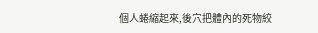個人蜷縮起來,後穴把體內的死物絞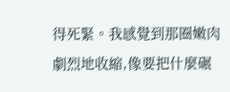得死緊。我感覺到那圈嫩肉劇烈地收縮,像要把什麼碾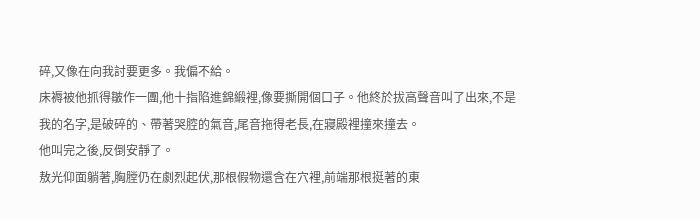碎,又像在向我討要更多。我偏不給。
床褥被他抓得皺作一團,他十指陷進錦緞裡,像要撕開個口子。他終於拔高聲音叫了出來,不是我的名字,是破碎的、帶著哭腔的氣音,尾音拖得老長,在寢殿裡撞來撞去。
他叫完之後,反倒安靜了。
敖光仰面躺著,胸膛仍在劇烈起伏,那根假物還含在穴裡,前端那根挺著的東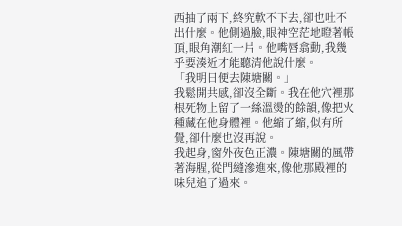西抽了兩下,終究軟不下去,卻也吐不出什麼。他側過臉,眼神空茫地瞪著帳頂,眼角潮紅一片。他嘴唇翕動,我幾乎要湊近才能聽清他說什麼。
「我明日便去陳塘關。」
我鬆開共感,卻沒全斷。我在他穴裡那根死物上留了一絲溫燙的餘韻,像把火種藏在他身體裡。他縮了縮,似有所覺,卻什麼也沒再說。
我起身,窗外夜色正濃。陳塘關的風帶著海腥,從門縫滲進來,像他那殿裡的味兒追了過來。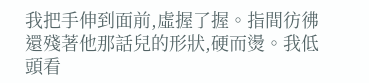我把手伸到面前,虛握了握。指間彷彿還殘著他那話兒的形狀,硬而燙。我低頭看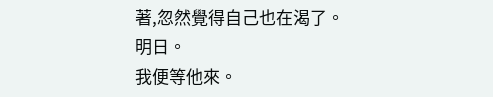著,忽然覺得自己也在渴了。
明日。
我便等他來。